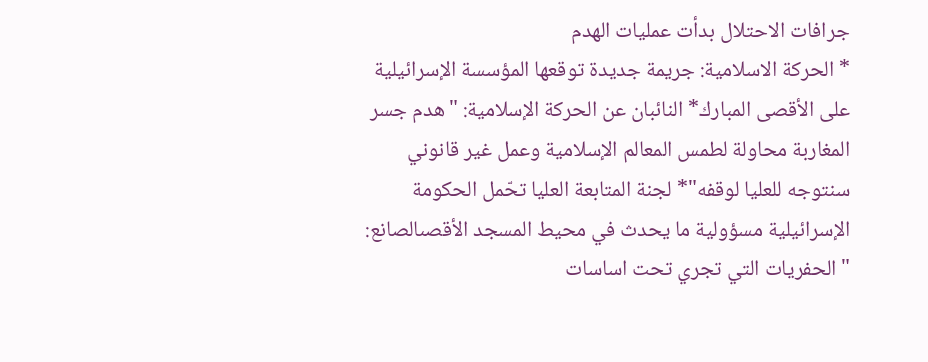جرافات الاحتلال بدأت عمليات الهدم
* الحركة الاسلامية: جريمة جديدة توقعها المؤسسة الإسرائيلية على الأقصى المبارك* النائبان عن الحركة الإسلامية: "هدم جسر المغاربة محاولة لطمس المعالم الإسلامية وعمل غير قانوني سنتوجه للعليا لوقفه"* لجنة المتابعة العليا تحّمل الحكومة الإسرائيلية مسؤولية ما يحدث في محيط المسجد الأقصىالصانع: "الحفريات التي تجري تحت اساسات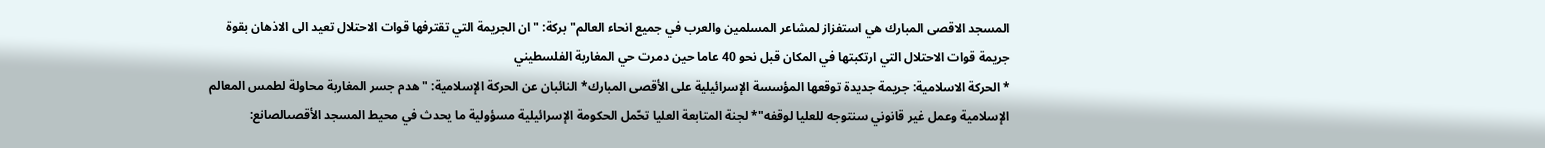المسجد الاقصى المبارك هي استفزاز لمشاعر المسلمين والعرب في جميع انحاء العالم" بركة: "ان الجريمة التي تقترفها قوات الاحتلال تعيد الى الاذهان بقوة جريمة قوات الاحتلال التي ارتكبتها في المكان قبل نحو 40 عاما حين دمرت حي المغاربة الفلسطيني
* الحركة الاسلامية: جريمة جديدة توقعها المؤسسة الإسرائيلية على الأقصى المبارك* النائبان عن الحركة الإسلامية: "هدم جسر المغاربة محاولة لطمس المعالم الإسلامية وعمل غير قانوني سنتوجه للعليا لوقفه"* لجنة المتابعة العليا تحّمل الحكومة الإسرائيلية مسؤولية ما يحدث في محيط المسجد الأقصىالصانع: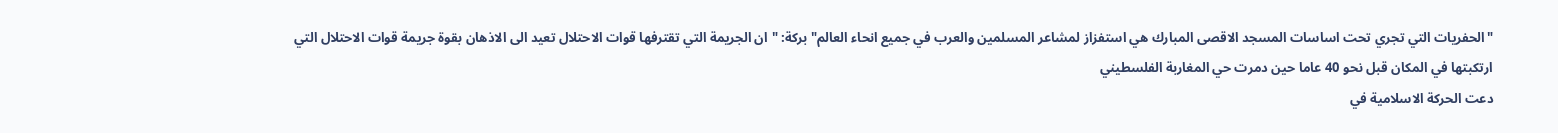"الحفريات التي تجري تحت اساسات المسجد الاقصى المبارك هي استفزاز لمشاعر المسلمين والعرب في جميع انحاء العالم" بركة: "ان الجريمة التي تقترفها قوات الاحتلال تعيد الى الاذهان بقوة جريمة قوات الاحتلال التي ارتكبتها في المكان قبل نحو 40 عاما حين دمرت حي المغاربة الفلسطيني
دعت الحركة الاسلامية في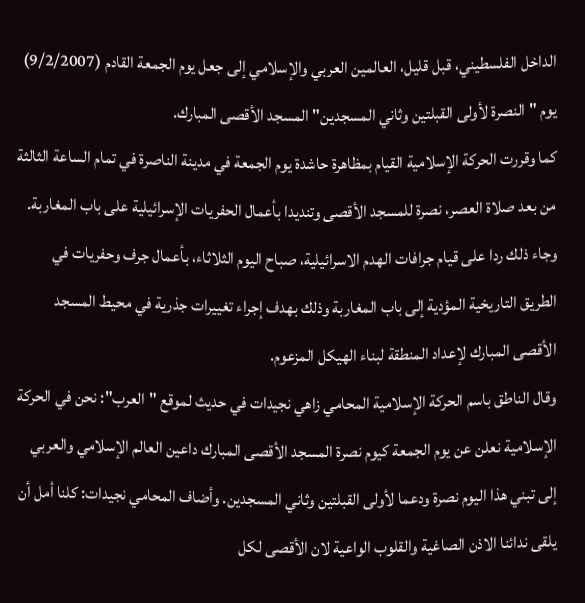الداخل الفلسطيني، قبل قليل، العالمين العربي والإسلامي إلى جعل يوم الجمعة القادم (9/2/2007) يوم "النصرة لأولى القبلتين وثاني المسجدين" المسجد الأقصى المبارك.
كما وقررت الحركة الإسلامية القيام بمظاهرة حاشدة يوم الجمعة في مدينة الناصرة في تمام الساعة الثالثة من بعد صلاة العصر، نصرة للمسجد الأقصى وتنديدا بأعمال الحفريات الإسرائيلية على باب المغاربة. وجاء ذلك ردا على قيام جرافات الهدم الاسرائيلية، صباح اليوم الثلاثاء، بأعمال جرف وحفريات في الطريق التاريخية المؤدية إلى باب المغاربة وذلك بهدف إجراء تغييرات جذرية في محيط المسجد الأقصى المبارك لإعداد المنطقة لبناء الهيكل المزعوم.
وقال الناطق باسم الحركة الإسلامية المحامي زاهي نجيدات في حديث لموقع "العرب": نحن في الحركة الإسلامية نعلن عن يوم الجمعة كيوم نصرة المسجد الأقصى المبارك داعين العالم الإسلامي والعربي إلى تبني هذا اليوم نصرة ودعما لأولى القبلتين وثاني المسجدين. وأضاف المحامي نجيدات: كلنا أمل أن يلقى ندائنا الاذن الصاغية والقلوب الواعية لان الأقصى لكل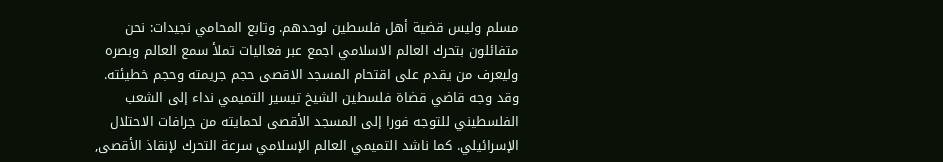مسلم وليس قضية أهل فلسطين لوحدهم. وتابع المحامي نجيدات: نحن متفائلون بتحرك العالم الاسلامي اجمع عبر فعاليات تملأ سمع العالم وبصره وليعرف من يقدم على اقتحام المسجد الاقصى حجم جريمته وحجم خطيئته.
وقد وجه قاضي قضاة فلسطين الشيخ تيسير التميمي نداء إلى الشعب الفلسطيني للتوجه فورا إلى المسجد الأقصى لحمايته من جرافات الاحتلال الإسرائيلي. كما ناشد التميمي العالم الإسلامي سرعة التحرك لإنقاذ الأقصى,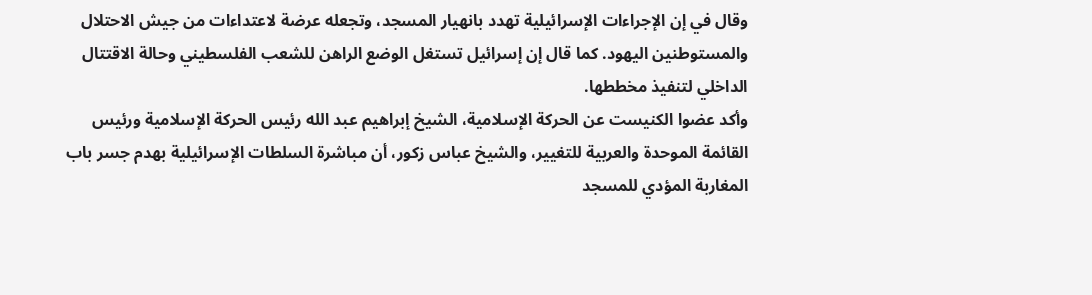وقال في إن الإجراءات الإسرائيلية تهدد بانهيار المسجد، وتجعله عرضة لاعتداءات من جيش الاحتلال والمستوطنين اليهود. كما قال إن إسرائيل تستغل الوضع الراهن للشعب الفلسطيني وحالة الاقتتال الداخلي لتنفيذ مخططها.
وأكد عضوا الكنيست عن الحركة الإسلامية، الشيخ إبراهيم عبد الله رئيس الحركة الإسلامية ورئيس القائمة الموحدة والعربية للتغيير، والشيخ عباس زكور، أن مباشرة السلطات الإسرائيلية بهدم جسر باب المغاربة المؤدي للمسجد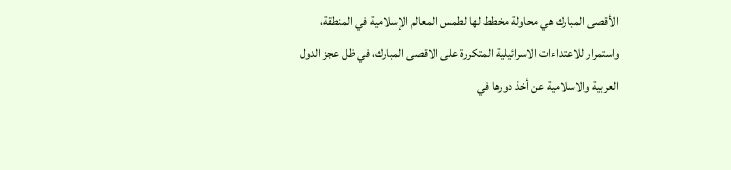الأقصى المبارك هي محاولة مخطط لها لطمس المعالم الإسلامية في المنطقة، واستمرار للاعتداءات الاسرائيلية المتكررة على الاقصى المبارك، في ظل عجز الدول العربية والاسلامية عن أخذ دورها في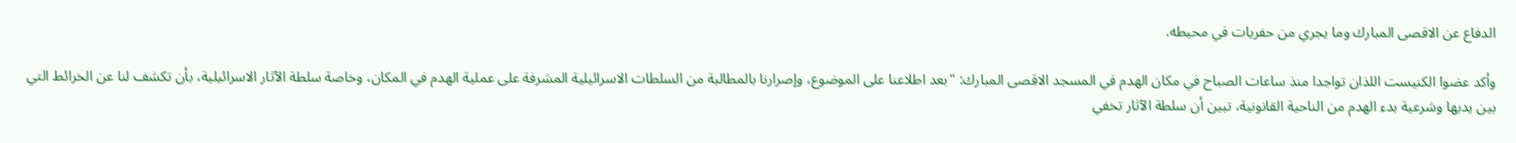الدفاع عن الاقصى المبارك وما يجري من حفريات في محيطه.

وأكد عضوا الكنيست اللذان تواجدا منذ ساعات الصباح في مكان الهدم في المسجد الاقصى المبارك: "بعد اطلاعنا على الموضوع، وإصرارنا بالمطالبة من السلطات الاسرائيلية المشرفة على عملية الهدم في المكان، وخاصة سلطة الآثار الاسرائيلية، بأن تكشف لنا عن الخرائط التي بين يديها وشرعية بدء الهدم من الناحية القانونية، تبين أن سلطة الآثار تخفي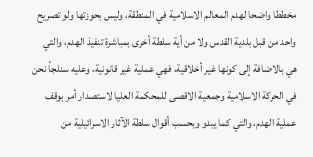مخططا واضحا لهدم المعالم الاسلامية في المنطقة، وليس بحوزتها ولو تصريح واحد من قبل بلدية القدس ولا من أية سلطة أخرى بمباشرة تنفيذ الهدم، والتي هي بالاضافة إلى كونها غير أخلاقية، فهي عملية غير قانونية، وعليه سنلجأ نحن في الحركة الاسلامية وجمعية الاقصى للمحكمة العليا لاستصدار أمر بوقف عملية الهدم، والتي كما يبدو وبحسب أقوال سلطة الآثار الاسرائيلية من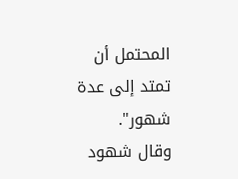المحتمل أن تمتد إلى عدة شهور".
وقال شهود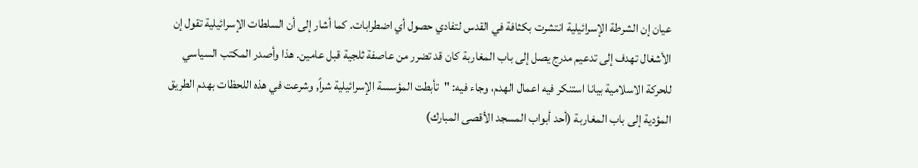عيان إن الشرطة الإسرائيلية انتشرت بكثافة في القدس لتفادي حصول أي اضطرابات. كما أشار إلى أن السلطات الإسرائيلية تقول إن الأشغال تهدف إلى تدعيم مدرج يصل إلى باب المغاربة كان قد تضرر من عاصفة ثلجية قبل عامين. هذا وأصدر المكتب السياسي للحركة الاسلامية بيانا استنكر فيه اعمال الهدم، وجاء فيه: "تأبطت المؤسسة الإسرائيلية شراً, وشرعت في هذه اللحظات بهدم الطريق المؤدية إلى باب المغاربة (أحد أبواب المسجد الأقصى المبارك)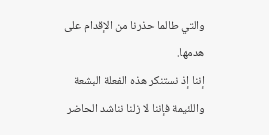والتي طالما حذرنا من الإقدام على هدمها.
إننا إذ نستنكر هذه الفعلة البشعة واللئيمة فإننا لا زلنا نناشد الحاضر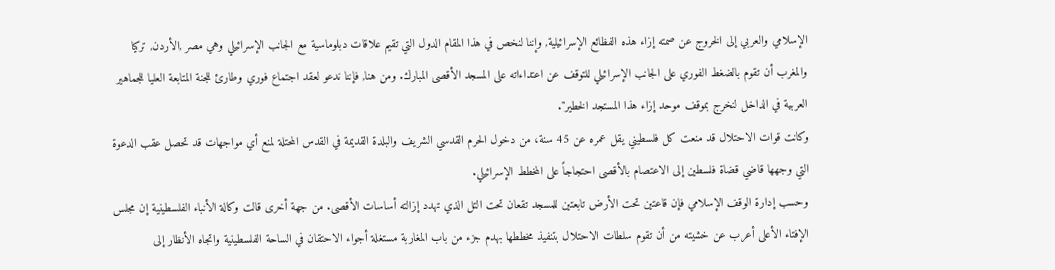الإسلامي والعربي إلى الخروج عن صمته إزاء هذه الفظائع الإسرائيلية, وإننا لنخص في هذا المقام الدول التي تقيم علاقات دبلوماسية مع الجانب الإسرائيلي وهي مصر ,الأردن, تركيا والمغرب أن تقوم بالضغط الفوري على الجانب الإسرائيلي للتوقف عن اعتداءاته على المسجد الأقصى المبارك. ومن هنا, فإننا ندعو لعقد اجتماع فوري وطارئ للجنة المتابعة العليا للجماهير العربية في الداخل لنخرج بموقف موحد إزاء هذا المستجد الخطير".
وكانت قوات الاحتلال قد منعت كل فلسطيني يقل عمره عن 45 سنة، من دخول الحرم القدسي الشريف والبلدة القديمة في القدس المحتلة لمنع أي مواجهات قد تحصل عقب الدعوة التي وجهها قاضي قضاة فلسطين إلى الاعتصام بالأقصى احتجاجاً على المخطط الإسرائيلي.
وحسب إدارة الوقف الإسلامي فإن قاعتين تحت الأرض تابعتين للمسجد تقعان تحت التل الذي تهدد إزالته أساسات الأقصى. من جهة أخرى قالت وكالة الأنباء الفلسطينية إن مجلس الإفتاء الأعلى أعرب عن خشيته من أن تقوم سلطات الاحتلال بتنفيذ مخططها بهدم جزء من باب المغاربة مستغلة أجواء الاحتقان في الساحة الفلسطينية واتجاه الأنظار إلى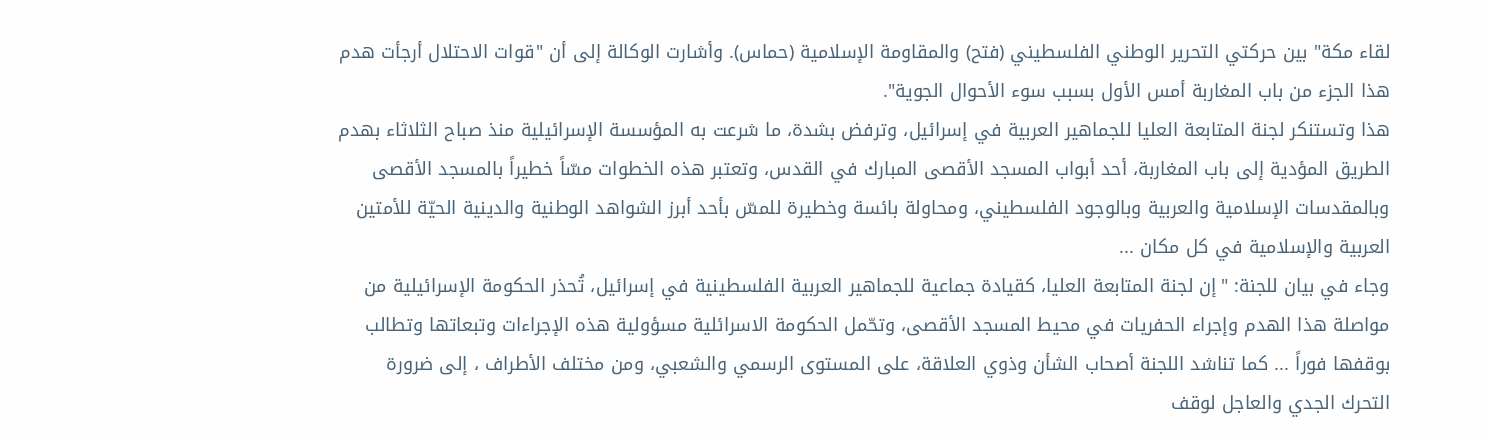لقاء مكة" بين حركتي التحرير الوطني الفلسطيني (فتح) والمقاومة الإسلامية (حماس). وأشارت الوكالة إلى أن "قوات الاحتلال أرجأت هدم هذا الجزء من باب المغاربة أمس الأول بسبب سوء الأحوال الجوية".
هذا وتستنكر لجنة المتابعة العليا للجماهير العربية في إسرائيل، وترفض بشدة، ما شرعت به المؤسسة الإسرائيلية منذ صباح الثلاثاء بهدم الطريق المؤدية إلى باب المغاربة، أحد أبواب المسجد الأقصى المبارك في القدس، وتعتبر هذه الخطوات مسّاً خطيراً بالمسجد الأقصى وبالمقدسات الإسلامية والعربية وبالوجود الفلسطيني، ومحاولة بائسة وخطيرة للمسّ بأحد أبرز الشواهد الوطنية والدينية الحيّة للأمتين العربية والإسلامية في كل مكان ...
وجاء في بيان للجنة: "إن لجنة المتابعة العليا، كقيادة جماعية للجماهير العربية الفلسطينية في إسرائيل، تُحذر الحكومة الإسرائيلية من مواصلة هذا الهدم وإجراء الحفريات في محيط المسجد الأقصى، وتحّمل الحكومة الاسرائلية مسؤولية هذه الإجراءات وتبعاتها وتطالب بوقفها فوراً ... كما تناشد اللجنة أصحاب الشأن وذوي العلاقة، على المستوى الرسمي والشعبي، ومن مختلف الأطراف ، إلى ضرورة التحرك الجدي والعاجل لوقف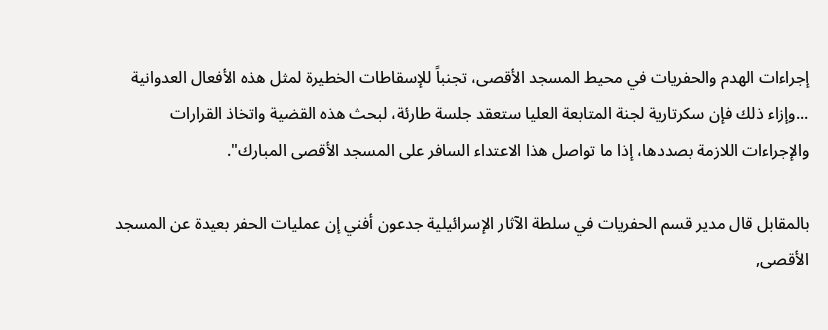إجراءات الهدم والحفريات في محيط المسجد الأقصى، تجنباً للإسقاطات الخطيرة لمثل هذه الأفعال العدوانية ...وإزاء ذلك فإن سكرتارية لجنة المتابعة العليا ستعقد جلسة طارئة، لبحث هذه القضية واتخاذ القرارات والإجراءات اللازمة بصددها، إذا ما تواصل هذا الاعتداء السافر على المسجد الأقصى المبارك".

بالمقابل قال مدير قسم الحفريات في سلطة الآثار الإسرائيلية جدعون أفني إن عمليات الحفر بعيدة عن المسجد الأقصى,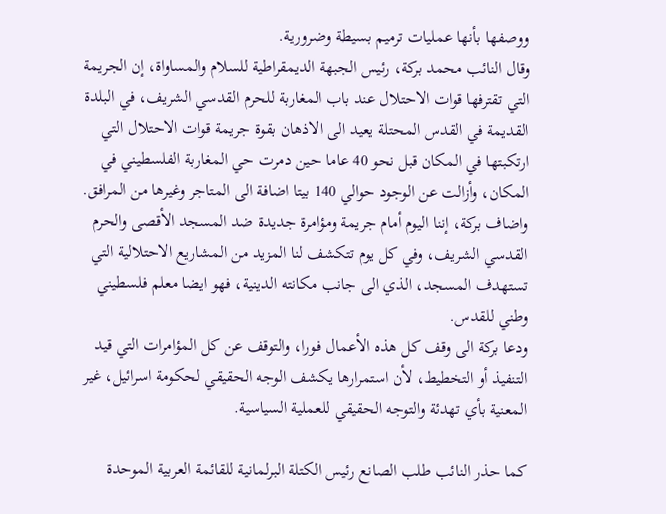ووصفها بأنها عمليات ترميم بسيطة وضرورية.
وقال النائب محمد بركة، رئيس الجبهة الديمقراطية للسلام والمساواة، إن الجريمة التي تقترفها قوات الاحتلال عند باب المغاربة للحرم القدسي الشريف، في البلدة القديمة في القدس المحتلة يعيد الى الاذهان بقوة جريمة قوات الاحتلال التي ارتكبتها في المكان قبل نحو 40 عاما حين دمرت حي المغاربة الفلسطيني في المكان، وأزالت عن الوجود حوالي 140 بيتا اضافة الى المتاجر وغيرها من المرافق.
واضاف بركة، إننا اليوم أمام جريمة ومؤامرة جديدة ضد المسجد الأقصى والحرم القدسي الشريف، وفي كل يوم تتكشف لنا المزيد من المشاريع الاحتلالية التي تستهدف المسجد، الذي الى جانب مكانته الدينية، فهو ايضا معلم فلسطيني وطني للقدس.
ودعا بركة الى وقف كل هذه الأعمال فورا، والتوقف عن كل المؤامرات التي قيد التنفيذ أو التخطيط، لأن استمرارها يكشف الوجه الحقيقي لحكومة اسرائيل، غير المعنية بأي تهدئة والتوجه الحقيقي للعملية السياسية.

كما حذر النائب طلب الصانع رئيس الكتلة البرلمانية للقائمة العربية الموحدة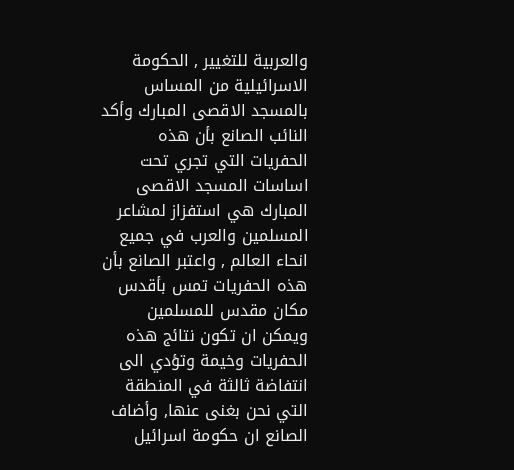والعربية للتغيير , الحكومة الاسرائيلية من المساس بالمسجد الاقصى المبارك وأكد النائب الصانع بأن هذه الحفريات التي تجري تحت اساسات المسجد الاقصى المبارك هي استفزاز لمشاعر المسلمين والعرب في جميع انحاء العالم , واعتبر الصانع بأن هذه الحفريات تمس بأقدس مكان مقدس للمسلمين ويمكن ان تكون نتائج هذه الحفريات وخيمة وتؤدي الى انتفاضة ثالثة في المنطقة التي نحن بغنى عنها, وأضاف الصانع ان حكومة اسرائيل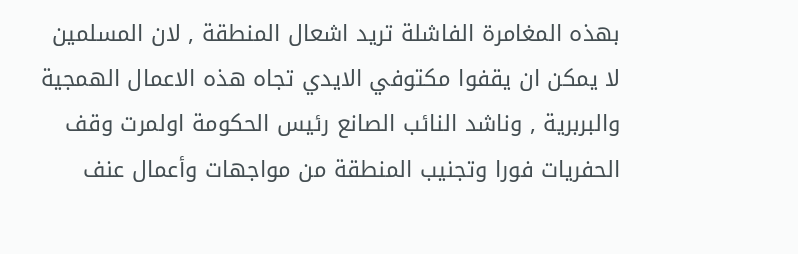بهذه المغامرة الفاشلة تريد اشعال المنطقة , لان المسلمين لا يمكن ان يقفوا مكتوفي الايدي تجاه هذه الاعمال الهمجية والبربرية , وناشد النائب الصانع رئيس الحكومة اولمرت وقف الحفريات فورا وتجنيب المنطقة من مواجهات وأعمال عنف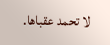لا تحمد عقباها.